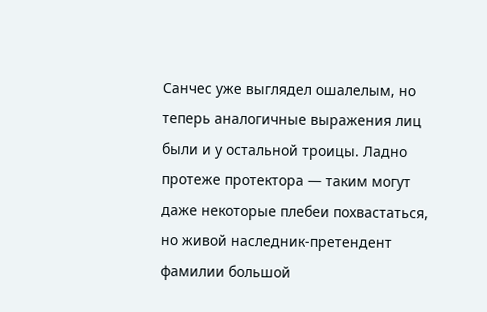Санчес уже выглядел ошалелым, но теперь аналогичные выражения лиц были и у остальной троицы. Ладно протеже протектора — таким могут даже некоторые плебеи похвастаться, но живой наследник-претендент фамилии большой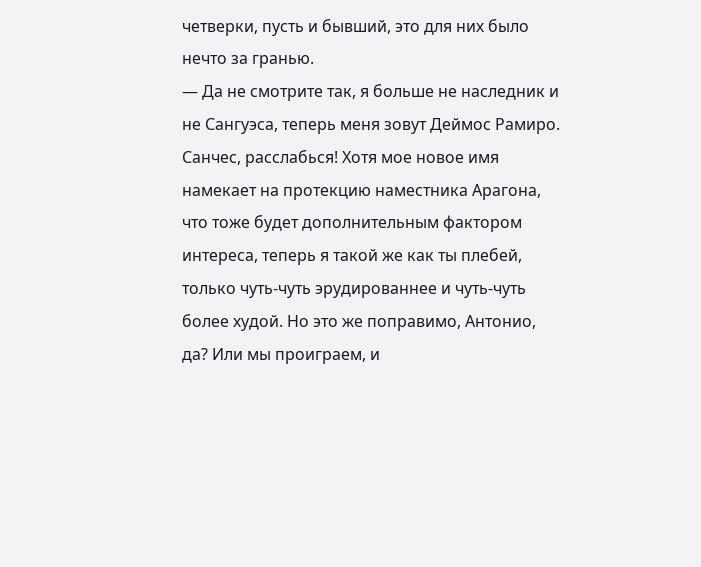четверки, пусть и бывший, это для них было нечто за гранью.
— Да не смотрите так, я больше не наследник и не Сангуэса, теперь меня зовут Деймос Рамиро. Санчес, расслабься! Хотя мое новое имя намекает на протекцию наместника Арагона, что тоже будет дополнительным фактором интереса, теперь я такой же как ты плебей, только чуть-чуть эрудированнее и чуть-чуть более худой. Но это же поправимо, Антонио, да? Или мы проиграем, и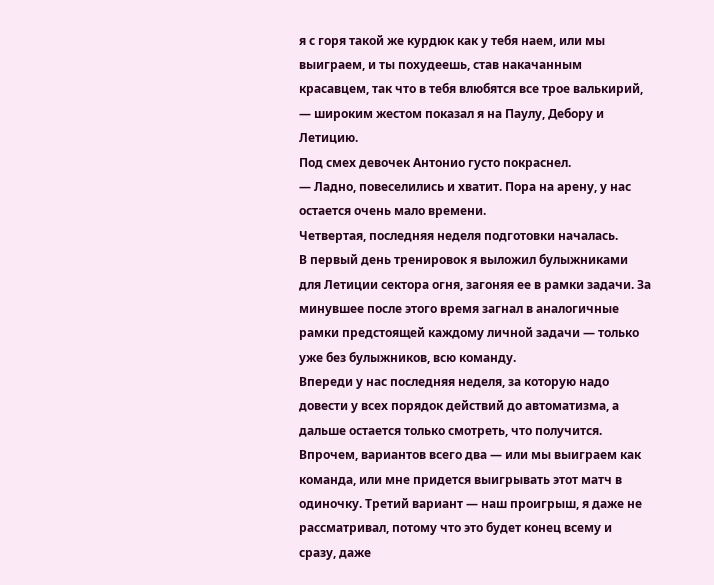я с горя такой же курдюк как у тебя наем, или мы выиграем, и ты похудеешь, став накачанным красавцем, так что в тебя влюбятся все трое валькирий, — широким жестом показал я на Паулу, Дебору и Летицию.
Под смех девочек Антонио густо покраснел.
— Ладно, повеселились и хватит. Пора на арену, у нас остается очень мало времени.
Четвертая, последняя неделя подготовки началась.
В первый день тренировок я выложил булыжниками для Летиции сектора огня, загоняя ее в рамки задачи. За минувшее после этого время загнал в аналогичные рамки предстоящей каждому личной задачи — только уже без булыжников, всю команду.
Впереди у нас последняя неделя, за которую надо довести у всех порядок действий до автоматизма, а дальше остается только смотреть, что получится. Впрочем, вариантов всего два — или мы выиграем как команда, или мне придется выигрывать этот матч в одиночку. Третий вариант — наш проигрыш, я даже не рассматривал, потому что это будет конец всему и сразу, даже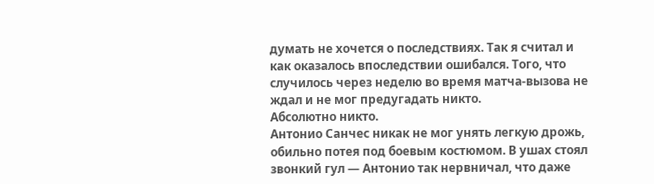думать не хочется о последствиях. Так я считал и как оказалось впоследствии ошибался. Того, что случилось через неделю во время матча-вызова не ждал и не мог предугадать никто.
Абсолютно никто.
Антонио Санчес никак не мог унять легкую дрожь, обильно потея под боевым костюмом. В ушах стоял звонкий гул — Антонио так нервничал, что даже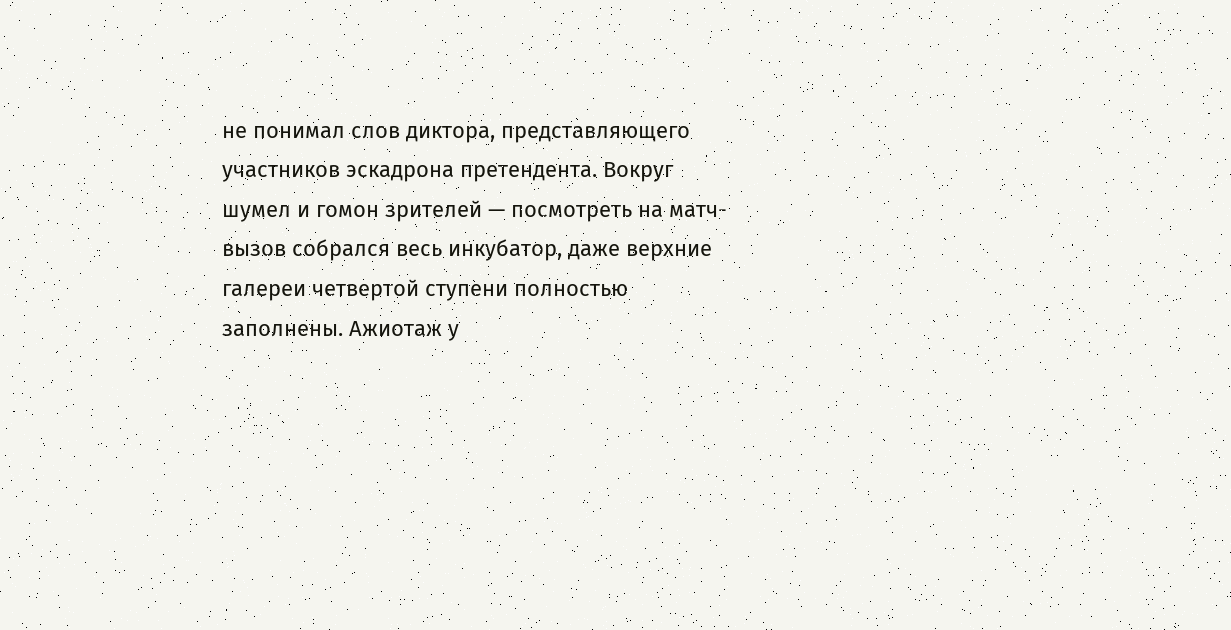не понимал слов диктора, представляющего участников эскадрона претендента. Вокруг шумел и гомон зрителей — посмотреть на матч-вызов собрался весь инкубатор, даже верхние галереи четвертой ступени полностью заполнены. Ажиотаж у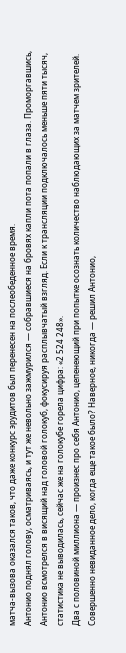матча-вызова оказался таков, что даже конкурс эрудитов был перенесен на послеобеденное время.
Антонио поднял голову, осматриваясь, и тут же невольно зажмурился — собравшиеся на бровях капли пота попали в глаза. Проморгавшись, Антонио всмотрелся в висящий над головой голокуб, фокусируя расплывчатый взгляд. Если к трансляции подключалось меньше пяти тысяч, статистика не выводилась, сейчас же на голокубе горела цифра: «2 524 248».
Два с половиной миллиона — произнес про себя Антонио, цепенеющий при попытке осознать количество наблюдающих за матчем зрителей. Совершенно невиданное дело, когда еще такое было? Наверное, никогда — решил Антонио,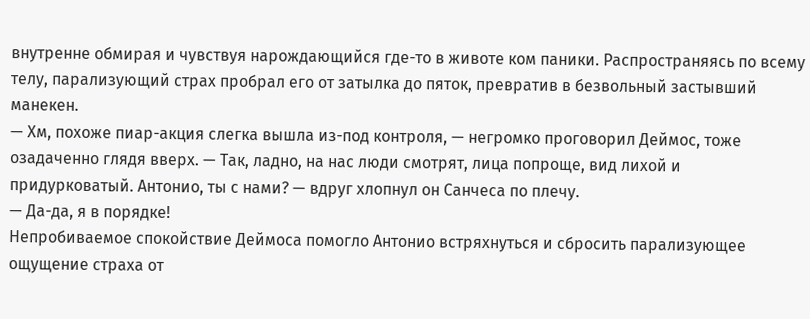внутренне обмирая и чувствуя нарождающийся где-то в животе ком паники. Распространяясь по всему телу, парализующий страх пробрал его от затылка до пяток, превратив в безвольный застывший манекен.
— Хм, похоже пиар-акция слегка вышла из-под контроля, — негромко проговорил Деймос, тоже озадаченно глядя вверх. — Так, ладно, на нас люди смотрят, лица попроще, вид лихой и придурковатый. Антонио, ты с нами? — вдруг хлопнул он Санчеса по плечу.
— Да-да, я в порядке!
Непробиваемое спокойствие Деймоса помогло Антонио встряхнуться и сбросить парализующее ощущение страха от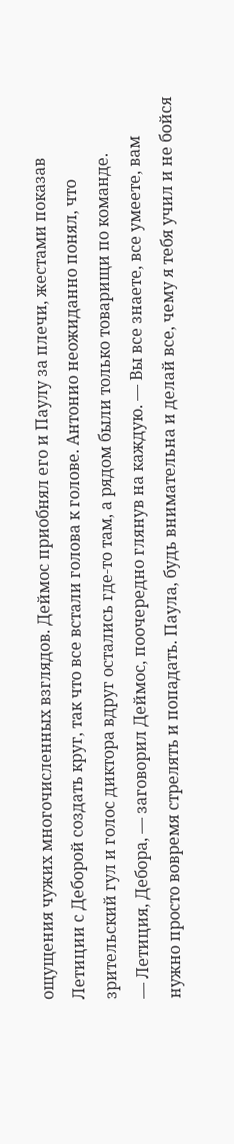ощущения чужих многочисленных взглядов. Деймос приобнял его и Паулу за плечи, жестами показав Летиции с Деборой создать круг, так что все встали голова к голове. Антонио неожиданно понял, что зрительский гул и голос диктора вдруг остались где-то там, а рядом были только товарищи по команде.
— Летиция, Дебора, — заговорил Деймос, поочередно глянув на каждую. — Вы все знаете, все умеете, вам нужно просто вовремя стрелять и попадать. Паула, будь внимательна и делай все, чему я тебя учил и не бойся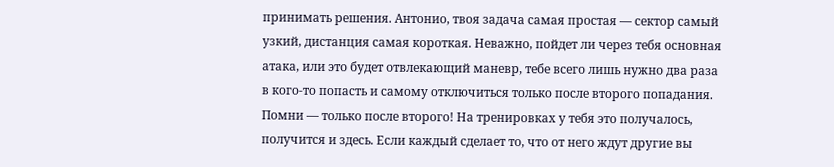принимать решения. Антонио, твоя задача самая простая — сектор самый узкий, дистанция самая короткая. Неважно, пойдет ли через тебя основная атака, или это будет отвлекающий маневр, тебе всего лишь нужно два раза в кого-то попасть и самому отключиться только после второго попадания. Помни — только после второго! На тренировках у тебя это получалось, получится и здесь. Если каждый сделает то, что от него ждут другие вы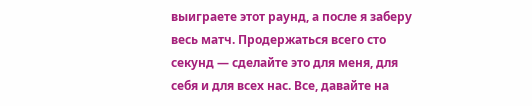выиграете этот раунд, а после я заберу весь матч. Продержаться всего сто секунд — сделайте это для меня, для себя и для всех нас. Все, давайте на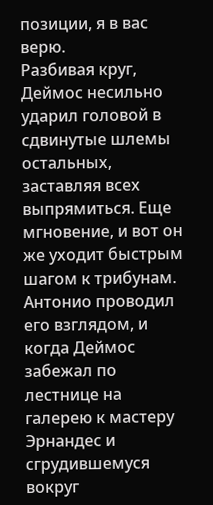позиции, я в вас верю.
Разбивая круг, Деймос несильно ударил головой в сдвинутые шлемы остальных, заставляя всех выпрямиться. Еще мгновение, и вот он же уходит быстрым шагом к трибунам. Антонио проводил его взглядом, и когда Деймос забежал по лестнице на галерею к мастеру Эрнандес и сгрудившемуся вокруг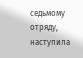седьмому отряду, наступила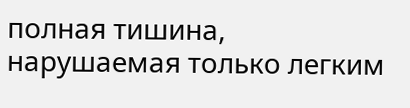полная тишина, нарушаемая только легким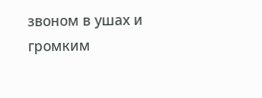звоном в ушах и громким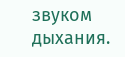звуком дыхания.